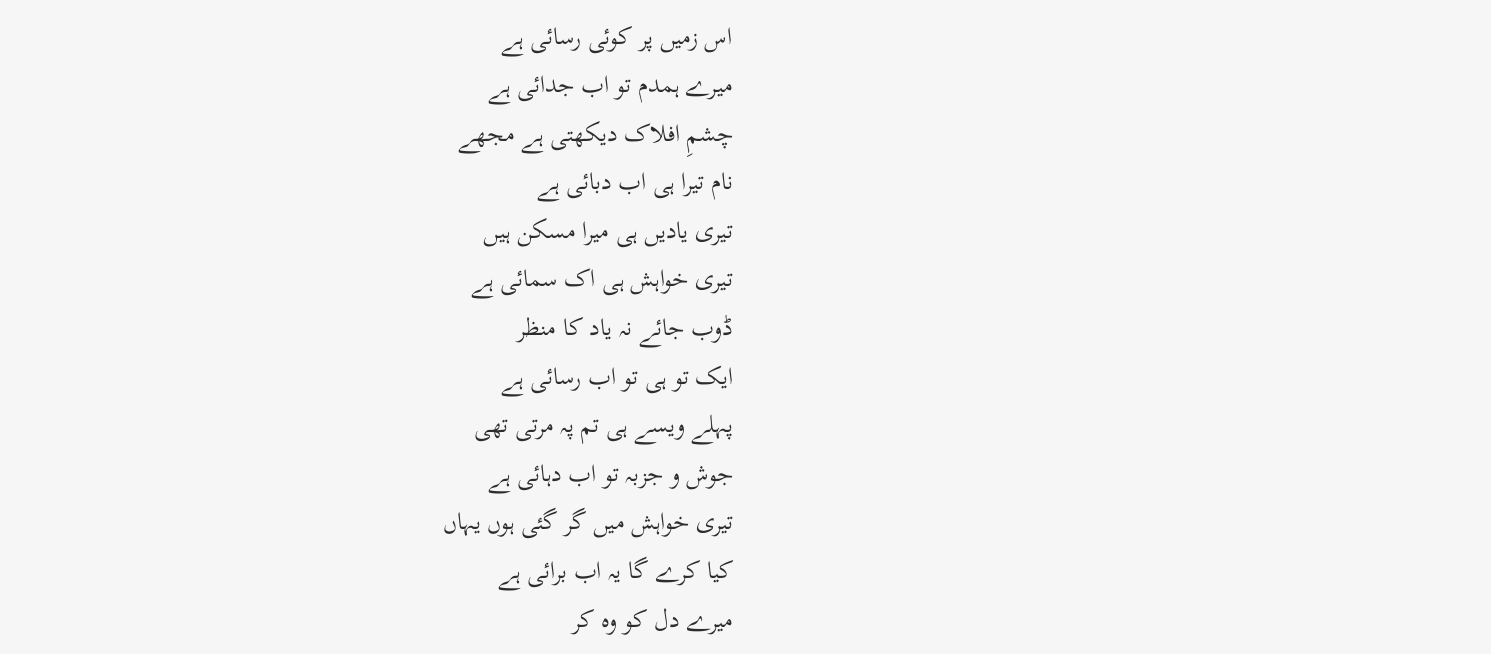اس زمیں پر کوئی رسائی ہے
میرے ہمدم تو اب جدائی ہے
چشمِ افلاک دیکھتی ہے مجھے
نام تیرا ہی اب دبائی ہے
تیری یادیں ہی میرا مسکن ہیں
تیری خواہش ہی اک سمائی ہے
ڈوب جائے نہ یاد کا منظر
ایک تو ہی تو اب رسائی ہے
پہلے ویسے ہی تم پہ مرتی تھی
جوش و جزبہ تو اب دہائی ہے
تیری خواہش میں گر گئی ہوں یہاں
کیا کرے گا یہ اب برائی ہے
میرے دل کو وہ کر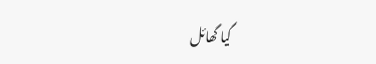گیا گھائل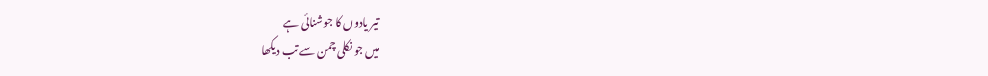تیر یادوں کا جوشنائی ہے
میں جو نکلی چمن سے تب دیکھا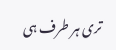تری ہر طرف ہی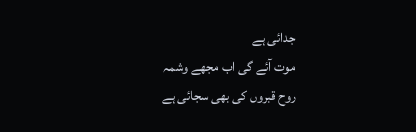جدائی ہے
موت آئے گی اب مجھے وشمہ
روح قبروں کی بھی سجائی ہے